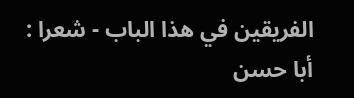الفريقين في هذا الباب - شعرا :
أبا حسن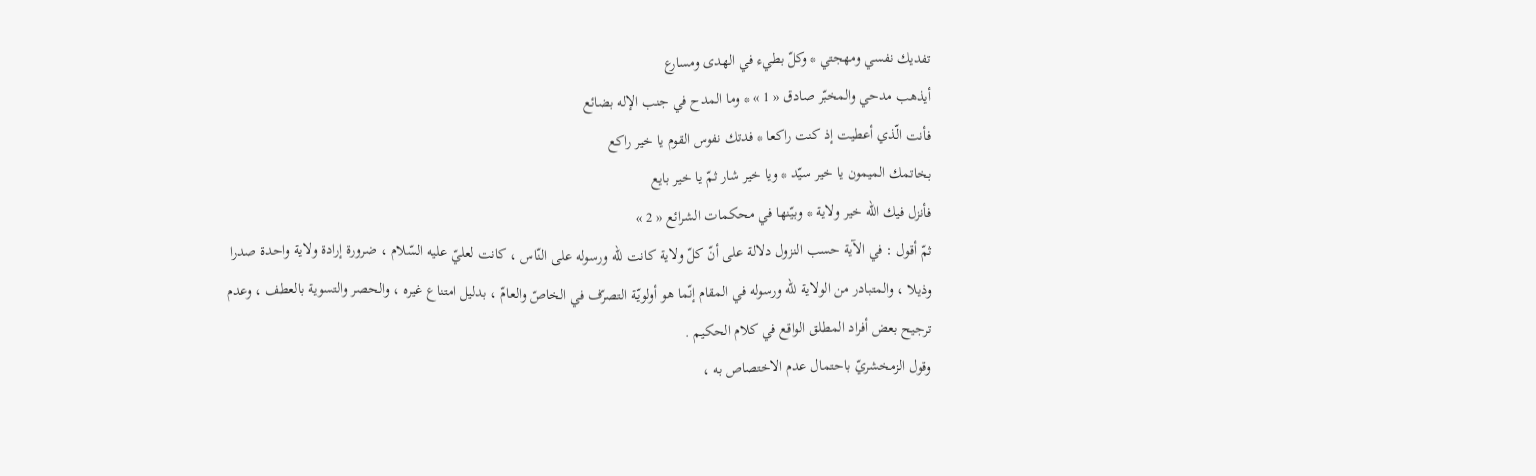تفديك نفسي ومهجتي * وكلّ بطيء في الهدى ومسارع
أيذهب مدحي والمخبّر صادق « 1 » * وما المدح في جنب الإله بضائع
فأنت الّذي أعطيت إذ كنت راكعا * فدتك نفوس القوم يا خير راكع
بخاتمك الميمون يا خير سيّد * ويا خير شار ثمّ يا خير بايع
فأنزل فيك اللّه خير ولاية * وبيّنها في محكمات الشرائع « 2 »
ثمّ أقول : في الآية حسب النزول دلالة على أنّ كلّ ولاية كانت للّه ورسوله على النّاس ، كانت لعليّ عليه السّلام ، ضرورة إرادة ولاية واحدة صدرا وذيلا ، والمتبادر من الولاية للّه ورسوله في المقام إنّما هو أولويّة التصرّف في الخاصّ والعامّ ، بدليل امتناع غيره ، والحصر والتسوية بالعطف ، وعدم ترجيح بعض أفراد المطلق الواقع في كلام الحكيم .
وقول الزمخشريّ باحتمال عدم الاختصاص به ،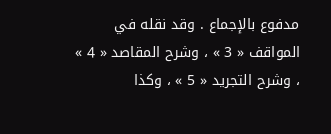مدفوع بالإجماع . وقد نقله في المواقف « 3 » ، وشرح المقاصد « 4 » ، وشرح التجريد « 5 » ، وكذا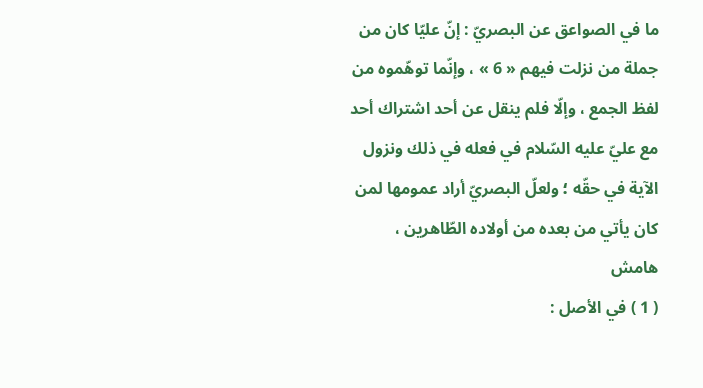ما في الصواعق عن البصريّ : إنّ عليّا كان من جملة من نزلت فيهم « 6 » ، وإنّما توهّموه من لفظ الجمع ، وإلّا فلم ينقل عن أحد اشتراك أحد مع عليّ عليه السّلام في فعله في ذلك ونزول الآية في حقّه ؛ ولعلّ البصريّ أراد عمومها لمن كان يأتي من بعده من أولاده الطّاهرين ،
هامش
( 1 ) في الأصل :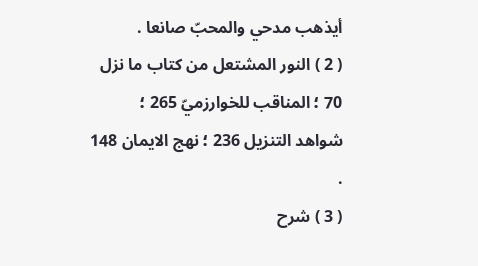أيذهب مدحي والمحبّ صانعا .
( 2 ) النور المشتعل من كتاب ما نزل 70 ؛ المناقب للخوارزميّ 265 ؛ شواهد التنزيل 236 ؛ نهج الايمان 148 .
( 3 ) شرح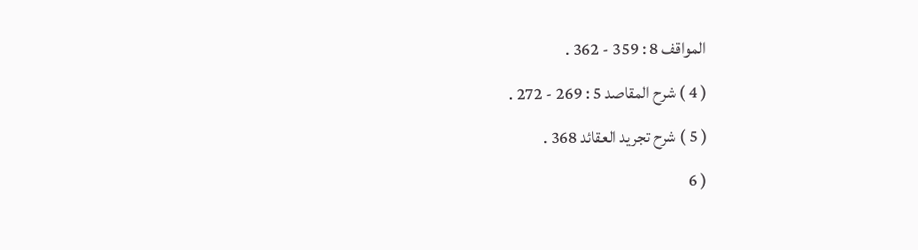المواقف 8 : 359 - 362 .
( 4 ) شرح المقاصد 5 : 269 - 272 .
( 5 ) شرح تجريد العقائد 368 .
( 6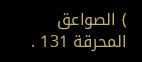) الصواعق المحرقة 131 .